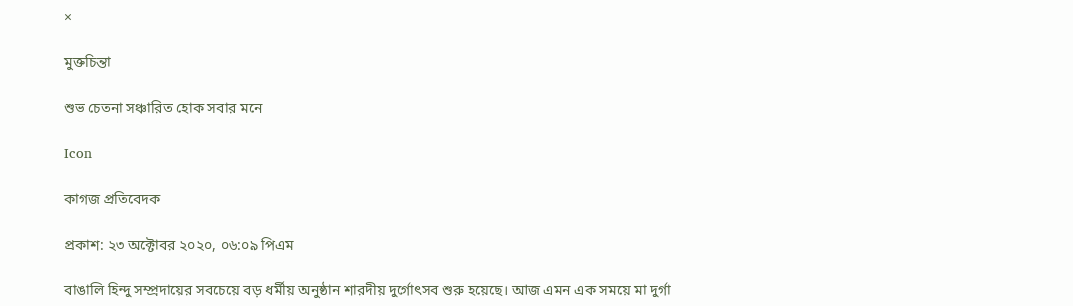×

মুক্তচিন্তা

শুভ চেতনা সঞ্চারিত হোক সবার মনে

Icon

কাগজ প্রতিবেদক

প্রকাশ: ২৩ অক্টোবর ২০২০, ০৬:০৯ পিএম

বাঙালি হিন্দু সম্প্রদায়ের সবচেয়ে বড় ধর্মীয় অনুষ্ঠান শারদীয় দুর্গোৎসব শুরু হয়েছে। আজ এমন এক সময়ে মা দুর্গা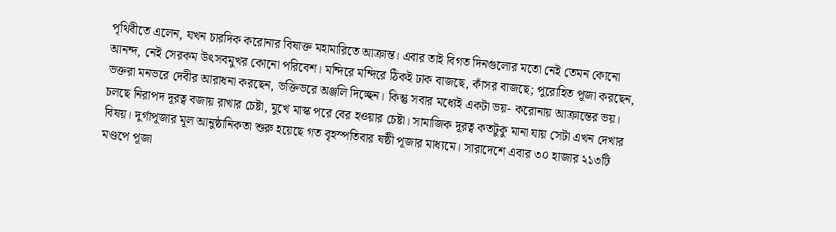পৃথিবীতে এলেন, যখন চারদিক করোনার বিষাক্ত মহামারিতে আক্রান্ত। এবার তাই বিগত দিনগুলোর মতো নেই তেমন কোনো আনন্দ, নেই সেরকম উৎসবমুখর কোনো পরিবেশ। মন্দিরে মন্দিরে ঠিকই ঢাক বাজছে, কাঁসর বাজছে; পুরোহিত পূজা করছেন, ভক্তরা মনভরে দেবীর আরাধনা করছেন, ভক্তিভরে অঞ্জলি দিচ্ছেন। কিন্তু সবার মধ্যেই একটা ভয়- করোনায় আক্রান্তের ভয়। চলছে নিরাপদ দূরত্ব বজায় রাখার চেষ্টা, মুখে মাস্ক পরে বের হওয়ার চেষ্টা। সামাজিক দূরত্ব কতটুকু মানা যায় সেটা এখন দেখার বিষয়। দুর্গাপূজার মূল আনুষ্ঠানিকতা শুরু হয়েছে গত বৃহস্পতিবার ষষ্ঠী পূজার মাধ্যমে। সারাদেশে এবার ৩০ হাজার ২১৩টি মণ্ডপে পূজা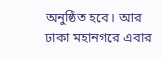অনুষ্ঠিত হবে। আর ঢাকা মহানগরে এবার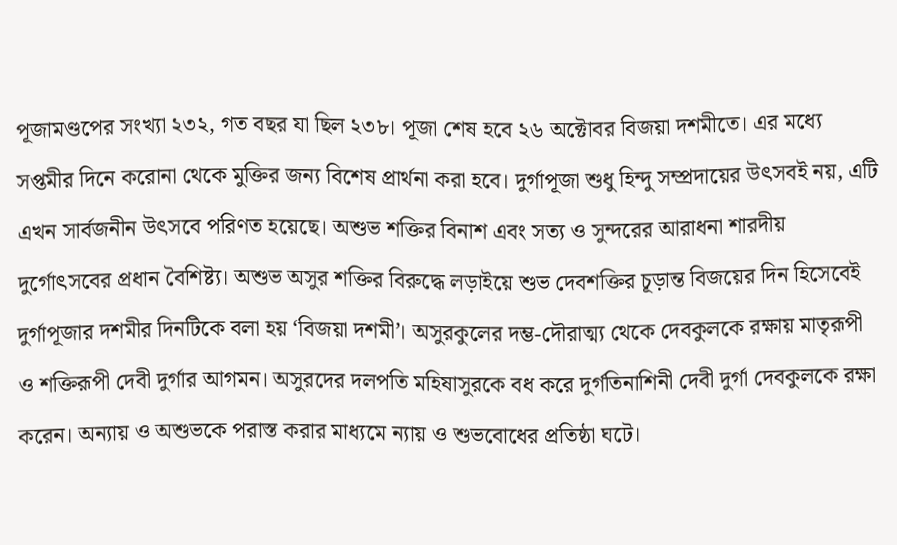পূজামণ্ডপের সংখ্যা ২৩২, গত বছর যা ছিল ২৩৮। পূজা শেষ হবে ২৬ অক্টোবর বিজয়া দশমীতে। এর মধ্যে সপ্তমীর দিনে করোনা থেকে মুক্তির জন্য বিশেষ প্রার্থনা করা হবে। দুর্গাপূজা শুধু হিন্দু সম্প্রদায়ের উৎসবই নয়, এটি এখন সার্বজনীন উৎসবে পরিণত হয়েছে। অশুভ শক্তির বিনাশ এবং সত্য ও সুন্দরের আরাধনা শারদীয় দুর্গোৎসবের প্রধান বৈশিষ্ট্য। অশুভ অসুর শক্তির বিরুদ্ধে লড়াইয়ে শুভ দেবশক্তির চূড়ান্ত বিজয়ের দিন হিসেবেই দুর্গাপূজার দশমীর দিনটিকে বলা হয় ‘বিজয়া দশমী’। অসুরকুলের দম্ভ-দৌরাত্ম্য থেকে দেবকুলকে রক্ষায় মাতৃরূপী ও শক্তিরূপী দেবী দুর্গার আগমন। অসুরদের দলপতি মহিষাসুরকে বধ করে দুর্গতিনাশিনী দেবী দুর্গা দেবকুলকে রক্ষা করেন। অন্যায় ও অশুভকে পরাস্ত করার মাধ্যমে ন্যায় ও শুভবোধের প্রতিষ্ঠা ঘটে।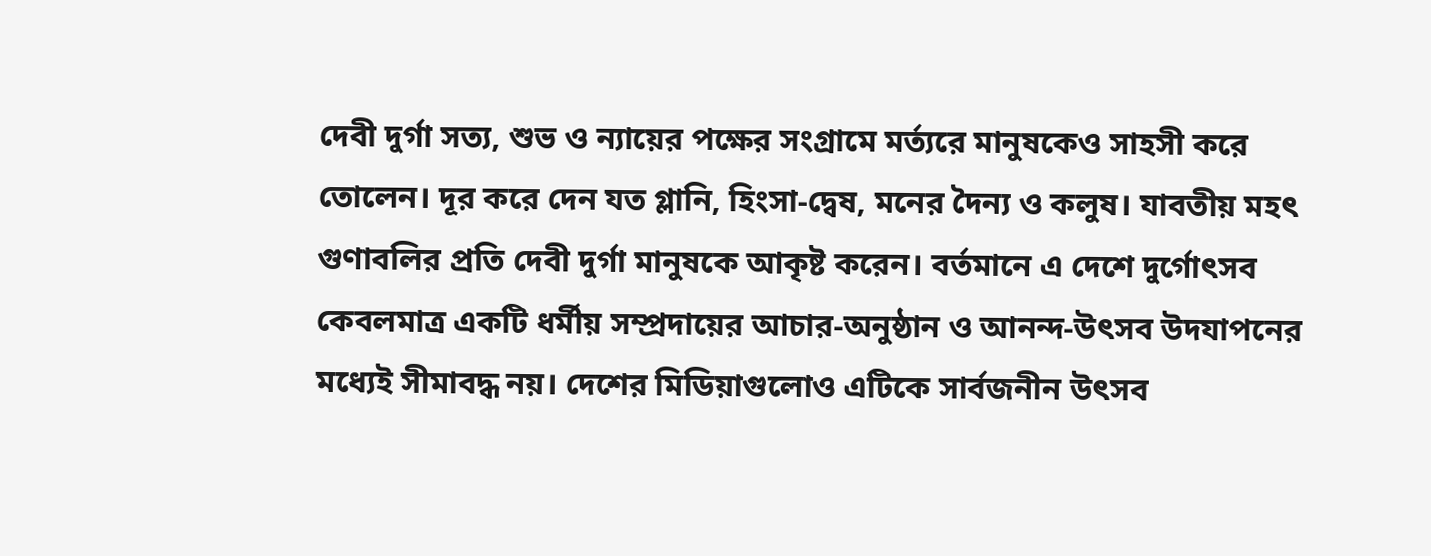দেবী দুর্গা সত্য, শুভ ও ন্যায়ের পক্ষের সংগ্রামে মর্ত্যরে মানুষকেও সাহসী করে তোলেন। দূর করে দেন যত গ্লানি, হিংসা-দ্বেষ, মনের দৈন্য ও কলুষ। যাবতীয় মহৎ গুণাবলির প্রতি দেবী দুর্গা মানুষকে আকৃষ্ট করেন। বর্তমানে এ দেশে দুর্গোৎসব কেবলমাত্র একটি ধর্মীয় সম্প্রদায়ের আচার-অনুষ্ঠান ও আনন্দ-উৎসব উদযাপনের মধ্যেই সীমাবদ্ধ নয়। দেশের মিডিয়াগুলোও এটিকে সার্বজনীন উৎসব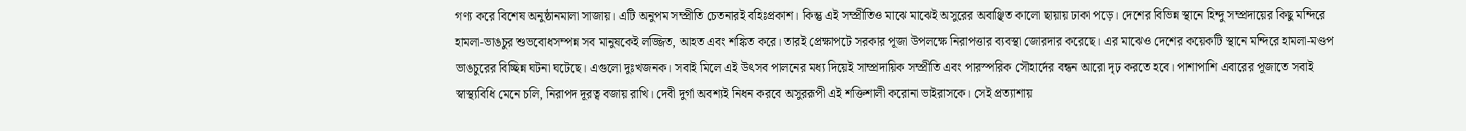গণ্য করে বিশেষ অনুষ্ঠানমালা সাজায়। এটি অনুপম সম্প্রীতি চেতনারই বহিঃপ্রকাশ। কিন্তু এই সম্প্রীতিও মাঝে মাঝেই অসুরের অবাঞ্ছিত কালো ছায়ায় ঢাকা পড়ে। দেশের বিভিন্ন স্থানে হিন্দু সম্প্রদায়ের কিছু মন্দিরে হামলা-ভাঙচুর শুভবোধসম্পন্ন সব মানুষকেই লজ্জিত, আহত এবং শঙ্কিত করে। তারই প্রেক্ষাপটে সরকার পূজা উপলক্ষে নিরাপত্তার ব্যবস্থা জোরদার করেছে। এর মাঝেও দেশের কয়েকটি স্থানে মন্দিরে হামলা-মণ্ডপ ভাঙচুরের বিচ্ছিন্ন ঘটনা ঘটেছে। এগুলো দুঃখজনক। সবাই মিলে এই উৎসব পালনের মধ্য দিয়েই সাম্প্রদায়িক সম্প্রীতি এবং পারস্পরিক সৌহার্দের বন্ধন আরো দৃঢ় করতে হবে। পাশাপাশি এবারের পূজাতে সবাই স্বাস্থ্যবিধি মেনে চলি, নিরাপদ দূরত্ব বজায় রাখি। দেবী দুর্গা অবশ্যই নিধন করবে অসুররূপী এই শক্তিশালী করোনা ভাইরাসকে। সেই প্রত্যাশায়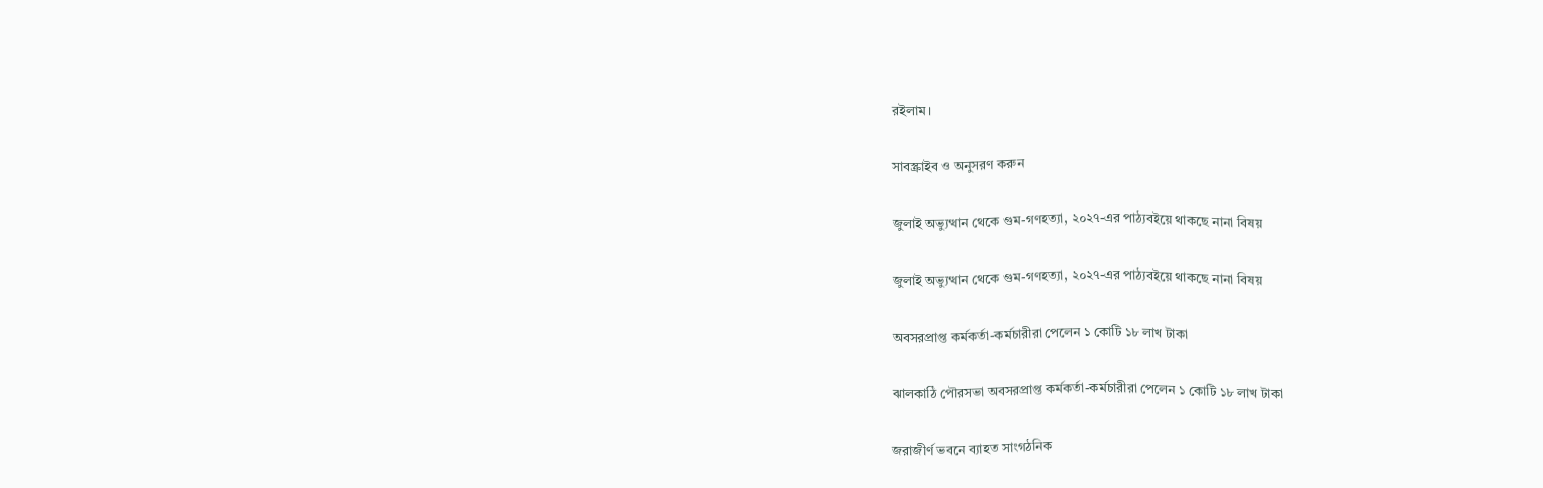রইলাম।

সাবস্ক্রাইব ও অনুসরণ করুন

জুলাই অভ্যুত্থান থেকে গুম-গণহত্যা, ২০২৭-এর পাঠ্যবইয়ে থাকছে নানা বিষয়

জুলাই অভ্যুত্থান থেকে গুম-গণহত্যা, ২০২৭-এর পাঠ্যবইয়ে থাকছে নানা বিষয়

অবসরপ্রাপ্ত কর্মকর্তা-কর্মচারীরা পেলেন ১ কোটি ১৮ লাখ টাকা

ঝালকাঠি পৌরসভা অবসরপ্রাপ্ত কর্মকর্তা-কর্মচারীরা পেলেন ১ কোটি ১৮ লাখ টাকা

জরাজীর্ণ ভবনে ব্যাহত সাংগঠনিক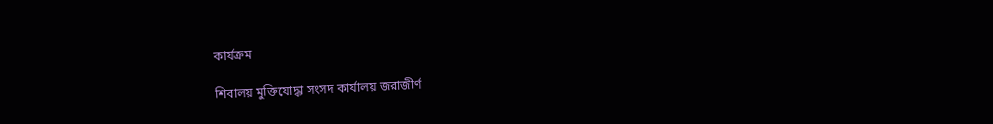কার্যক্রম

শিবালয় মুক্তিযোদ্ধা সংসদ কার্যালয় জরাজীর্ণ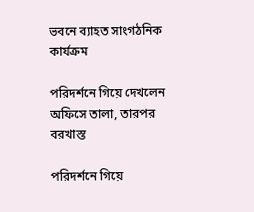ভবনে ব্যাহত সাংগঠনিক কার্যক্রম

পরিদর্শনে গিয়ে দেখলেন অফিসে তালা, তারপর বরখাস্ত

পরিদর্শনে গিয়ে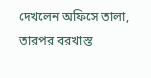দেখলেন অফিসে তালা, তারপর বরখাস্ত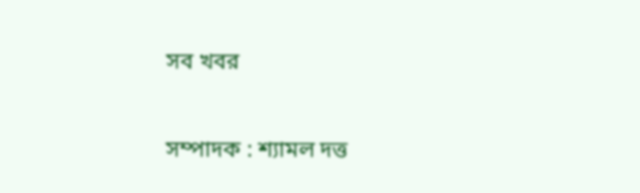সব খবর

সম্পাদক : শ্যামল দত্ত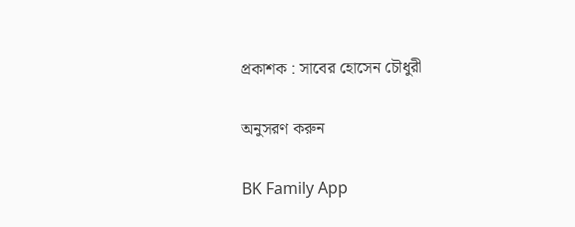প্রকাশক : সাবের হোসেন চৌধুরী

অনুসরণ করুন

BK Family App